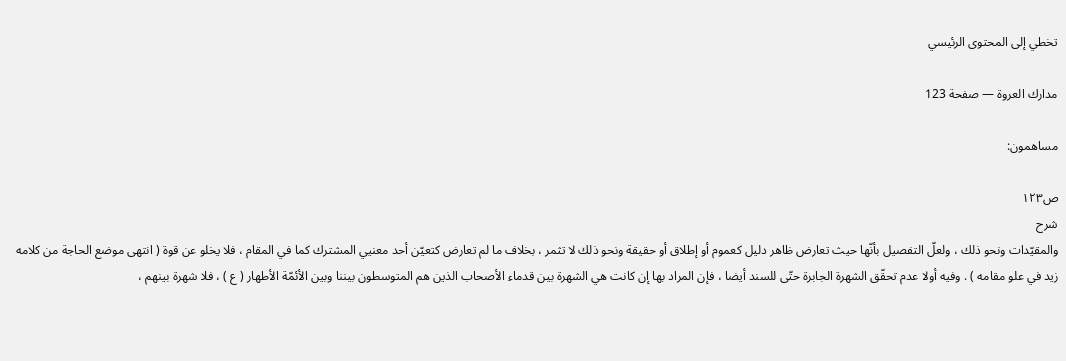تخطي إلى المحتوى الرئيسي

مدارك العروة — صفحة 123

مساهمون:

ص١٢٣
شرح
والمقيّدات ونحو ذلك ، ولعلّ التفصيل بأنّها حيث تعارض ظاهر دليل كعموم أو إطلاق أو حقيقة ونحو ذلك لا تثمر ، بخلاف ما لم تعارض كتعيّن أحد معنيي المشترك كما في المقام ، فلا يخلو عن قوة ( انتهى موضع الحاجة من كلامه زيد في علو مقامه ) . وفيه أولا عدم تحقّق الشهرة الجابرة حتّى للسند أيضا ، فإن المراد بها إن كانت هي الشهرة بين قدماء الأصحاب الذين هم المتوسطون بيننا وبين الأئمّة الأطهار ( ع ) ، فلا شهرة بينهم ،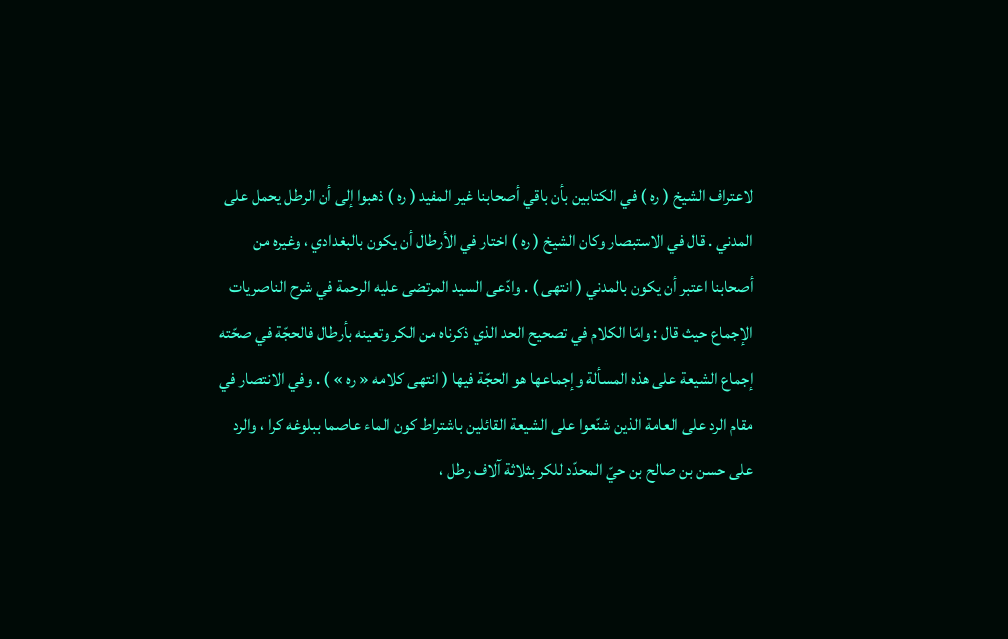لاعتراف الشيخ ( ره ) في الكتابين بأن باقي أصحابنا غير المفيد ( ره ) ذهبوا إلى أن الرطل يحمل على المدني . قال في الاستبصار وكان الشيخ ( ره ) اختار في الأرطال أن يكون بالبغدادي ، وغيره من أصحابنا اعتبر أن يكون بالمدني ( انتهى ) . وادّعى السيد المرتضى عليه الرحمة في شرح الناصريات الإجماع حيث قال : وامّا الكلام في تصحيح الحد الذي ذكرناه من الكر وتعينه بأرطال فالحجّة في صحّته إجماع الشيعة على هذه المسألة وإجماعها هو الحجّة فيها ( انتهى كلامه « ره » ) . وفي الانتصار في مقام الرد على العامة الذين شنّعوا على الشيعة القائلين باشتراط كون الماء عاصما ببلوغه كرا ، والرد على حسن بن صالح بن حيّ المحدّد للكر بثلاثة آلاف رطل ،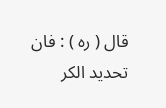قال ( ره ) : فان تحديد الكر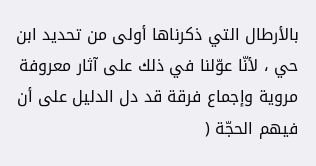بالأرطال التي ذكرناها أولى من تحديد ابن حي ، لأنّا عوّلنا في ذلك على آثار معروفة مروية وإجماع فرقة قد دل الدليل على أن فيهم الحجّة (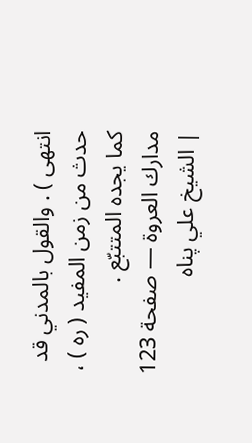انتهى ) . والقول بالمدني قد حدث من زمن المفيد ( ره ) ، كما يجده المتتبّع .
مدارك العروة — صفحة 123 | الشيخ علي پناه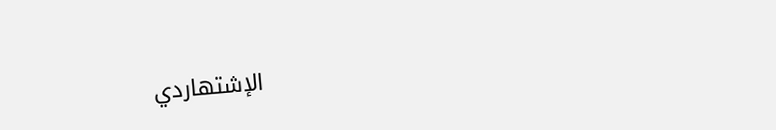الإشتهاردي